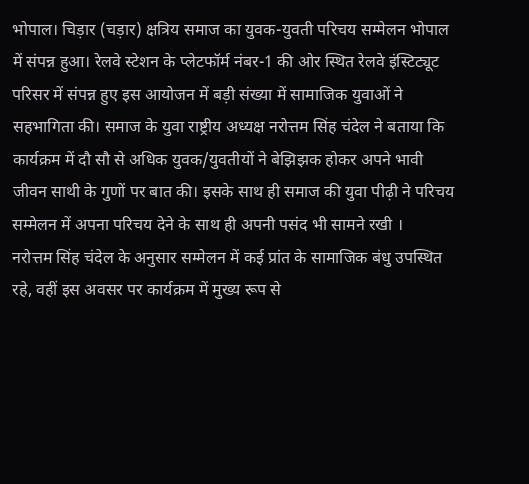भोपाल। चिड़ार (चड़ार) क्षत्रिय समाज का युवक-युवती परिचय सम्मेलन भोपाल में संपन्न हुआ। रेलवे स्टेशन के प्लेटफॉर्म नंबर-1 की ओर स्थित रेलवे इंस्टिट्यूट परिसर में संपन्न हुए इस आयोजन में बड़ी संख्या में सामाजिक युवाओं ने सहभागिता की। समाज के युवा राष्ट्रीय अध्यक्ष नरोत्तम सिंह चंदेल ने बताया कि कार्यक्रम में दौ सौ से अधिक युवक/युवतीयों ने बेझिझक होकर अपने भावी जीवन साथी के गुणों पर बात की। इसके साथ ही समाज की युवा पीढ़ी ने परिचय सम्मेलन में अपना परिचय देने के साथ ही अपनी पसंद भी सामने रखी ।
नरोत्तम सिंह चंदेल के अनुसार सम्मेलन में कई प्रांत के सामाजिक बंधु उपस्थित रहे, वहीं इस अवसर पर कार्यक्रम में मुख्य रूप से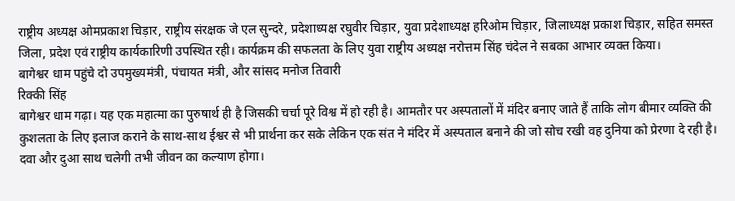राष्ट्रीय अध्यक्ष ओमप्रकाश चिड़ार, राष्ट्रीय संरक्षक जे एल सुन्दरे, प्रदेशाध्यक्ष रघुवीर चिड़ार, युवा प्रदेशाध्यक्ष हरिओम चिड़ार, जिलाध्यक्ष प्रकाश चिड़ार, सहित समस्त जिला, प्रदेश एवं राष्ट्रीय कार्यकारिणी उपस्थित रही। कार्यक्रम की सफलता के लिए युवा राष्ट्रीय अध्यक्ष नरोत्तम सिंह चंदेल ने सबका आभार व्यक्त किया।
बागेश्वर धाम पहुंचे दो उपमुख्यमंत्री, पंचायत मंत्री, और सांसद मनोज तिवारी
रिक्की सिंह
बागेश्वर धाम गढ़ा। यह एक महात्मा का पुरुषार्थ ही है जिसकी चर्चा पूरे विश्व में हो रही है। आमतौर पर अस्पतालों में मंदिर बनाए जाते हैं ताकि लोग बीमार व्यक्ति की कुशलता के लिए इलाज कराने के साथ-साथ ईश्वर से भी प्रार्थना कर सके लेकिन एक संत ने मंदिर में अस्पताल बनाने की जो सोच रखी वह दुनिया को प्रेरणा दे रही है। दवा और दुआ साथ चलेगी तभी जीवन का कल्याण होगा।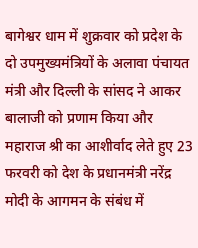बागेश्वर धाम में शुक्रवार को प्रदेश के दो उपमुख्यमंत्रियों के अलावा पंचायत मंत्री और दिल्ली के सांसद ने आकर बालाजी को प्रणाम किया और महाराज श्री का आशीर्वाद लेते हुए 23 फरवरी को देश के प्रधानमंत्री नरेंद्र मोदी के आगमन के संबंध में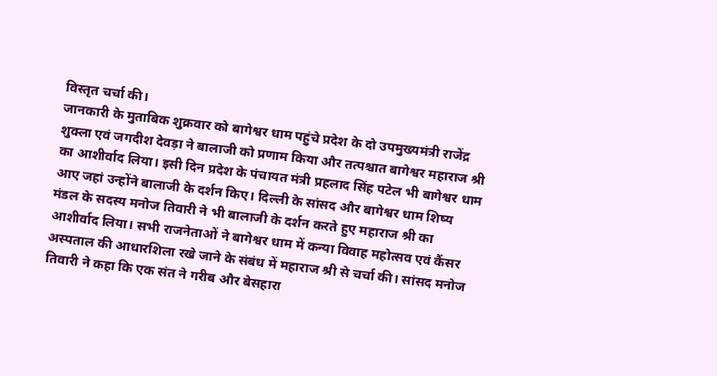विस्तृत चर्चा की।
जानकारी के मुताबिक शुक्रवार को बागेश्वर धाम पहुंचे प्रदेश के दो उपमुख्यमंत्री राजेंद्र शुक्ला एवं जगदीश देवड़ा ने बालाजी को प्रणाम किया और तत्पश्चात बागेश्वर महाराज श्री का आशीर्वाद लिया। इसी दिन प्रदेश के पंचायत मंत्री प्रहलाद सिंह पटेल भी बागेश्वर धाम आए जहां उन्होंने बालाजी के दर्शन किए। दिल्ली के सांसद और बागेश्वर धाम शिष्य मंडल के सदस्य मनोज तिवारी ने भी बालाजी के दर्शन करते हुए महाराज श्री का आशीर्वाद लिया। सभी राजनेताओं ने बागेश्वर धाम में कन्या विवाह महोत्सव एवं कैंसर अस्पताल की आधारशिला रखे जाने के संबंध में महाराज श्री से चर्चा की। सांसद मनोज तिवारी ने कहा कि एक संत ने गरीब और बेसहारा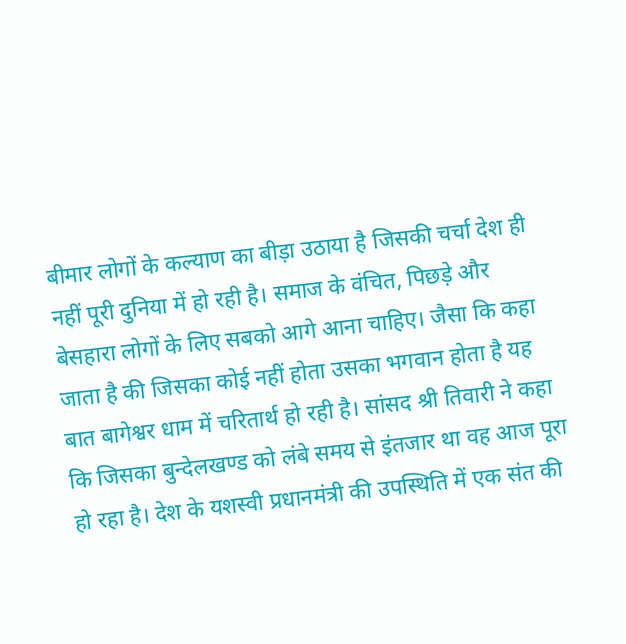बीमार लोगों के कल्याण का बीड़ा उठाया है जिसकी चर्चा देश ही नहीं पूरी दुनिया में हो रही है। समाज के वंचित, पिछड़े और बेसहारा लोगों के लिए सबको आगे आना चाहिए। जैसा कि कहा जाता है की जिसका कोई नहीं होता उसका भगवान होता है यह बात बागेश्वर धाम में चरितार्थ हो रही है। सांसद श्री तिवारी ने कहा कि जिसका बुन्देलखण्ड को लंबे समय से इंतजार था वह आज पूरा हो रहा है। देश के यशस्वी प्रधानमंत्री की उपस्थिति में एक संत की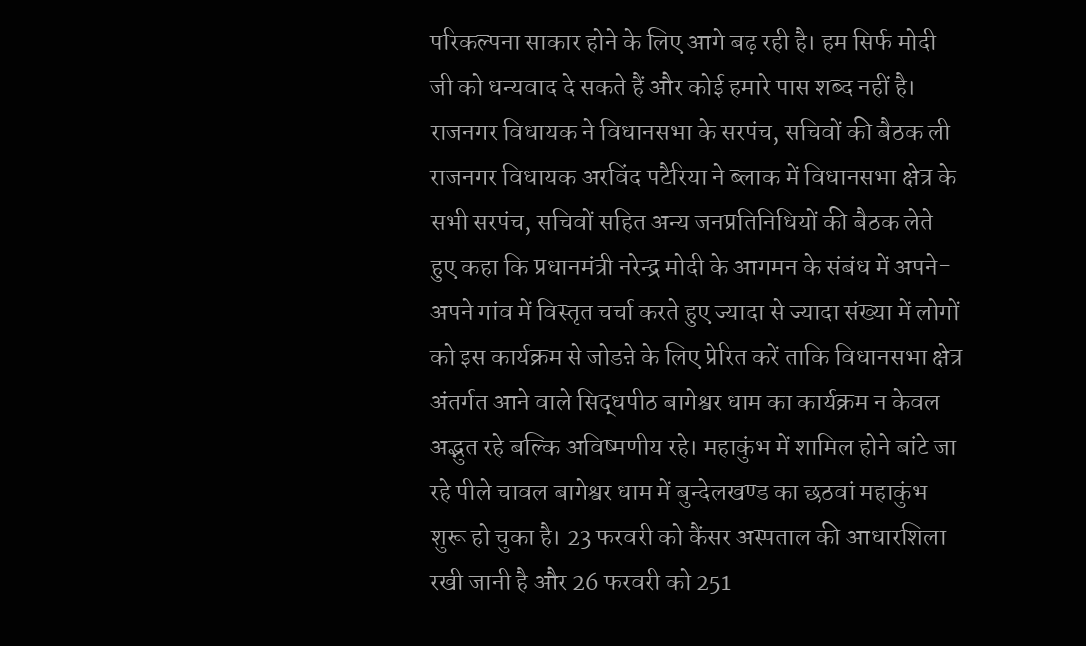परिकल्पना साकार होने के लिए आगे बढ़ रही है। हम सिर्फ मोदी जी को धन्यवाद दे सकते हैं और कोई हमारे पास शब्द नहीं है।
राजनगर विधायक ने विधानसभा के सरपंच, सचिवों की बैठक ली राजनगर विधायक अरविंद पटैरिया ने ब्लाक में विधानसभा क्षेत्र के सभी सरपंच, सचिवों सहित अन्य जनप्रतिनिधियों की बैठक लेते हुए कहा कि प्रधानमंत्री नरेन्द्र मोदी के आगमन के संबंध में अपने-अपने गांव में विस्तृत चर्चा करते हुए ज्यादा से ज्यादा संख्या में लोगों को इस कार्यक्रम से जोडऩे के लिए प्रेरित करें ताकि विधानसभा क्षेत्र अंतर्गत आने वाले सिद्धपीठ बागेश्वर धाम का कार्यक्रम न केवल अद्भुत रहे बल्कि अविष्मणीय रहे। महाकुंभ में शामिल होने बांटे जा रहे पीले चावल बागेश्वर धाम में बुन्देलखण्ड का छठवां महाकुंभ शुरू हो चुका है। 23 फरवरी को कैंसर अस्पताल की आधारशिला रखी जानी है और 26 फरवरी को 251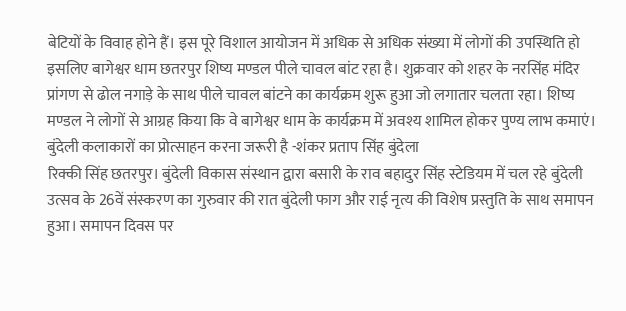बेटियों के विवाह होने हैं। इस पूरे विशाल आयोजन में अधिक से अधिक संख्या में लोगों की उपस्थिति हो इसलिए बागेश्वर धाम छतरपुर शिष्य मण्डल पीले चावल बांट रहा है। शुक्रवार को शहर के नरसिंह मंदिर प्रांगण से ढोल नगाड़े के साथ पीले चावल बांटने का कार्यक्रम शुरू हुआ जो लगातार चलता रहा। शिष्य मण्डल ने लोगों से आग्रह किया कि वे बागेश्वर धाम के कार्यक्रम में अवश्य शामिल होकर पुण्य लाभ कमाएं।
बुंदेली कलाकारों का प्रोत्साहन करना जरूरी है -शंकर प्रताप सिंह बुंदेला
रिक्की सिंह छतरपुर। बुंदेली विकास संस्थान द्वारा बसारी के राव बहादुर सिंह स्टेडियम में चल रहे बुंदेली उत्सव के 26वें संस्करण का गुरुवार की रात बुंदेली फाग और राई नृत्य की विशेष प्रस्तुति के साथ समापन हुआ। समापन दिवस पर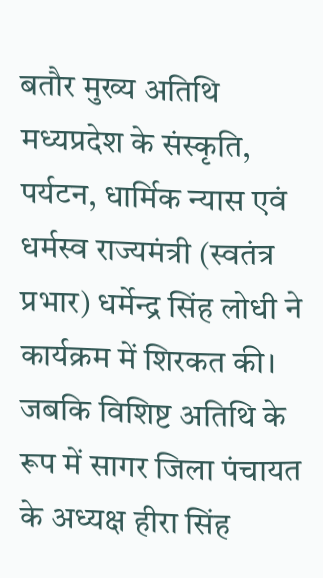बतौर मुख्य अतिथि मध्यप्रदेश के संस्कृति, पर्यटन, धार्मिक न्यास एवं धर्मस्व राज्यमंत्री (स्वतंत्र प्रभार) धर्मेन्द्र सिंह लोधी ने कार्यक्रम में शिरकत की। जबकि विशिष्ट अतिथि के रूप में सागर जिला पंचायत के अध्यक्ष हीरा सिंह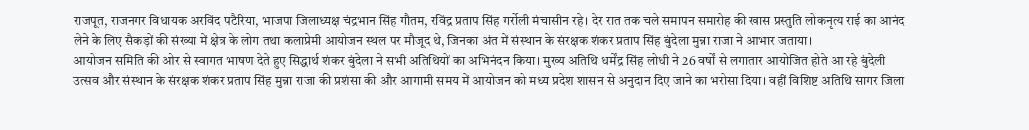राजपूत, राजनगर विधायक अरविंद पटैरिया, भाजपा जिलाध्यक्ष चंद्रभान सिंह गौतम, रविंद्र प्रताप सिंह गर्रोली मंचासीन रहे। देर रात तक चले समापन समारोह की खास प्रस्तुति लोकनृत्य राई का आनंद लेने के लिए सैकड़ों की संख्या में क्षेत्र के लोग तथा कलाप्रेमी आयोजन स्थल पर मौजूद थे, जिनका अंत में संस्थान के संरक्षक शंकर प्रताप सिंह बुंदेला मुन्ना राजा ने आभार जताया।
आयोजन समिति की ओर से स्वागत भाषण देते हुए सिद्धार्थ शंकर बुंदेला ने सभी अतिथियों का अभिनंदन किया। मुख्य अतिथि धर्मेंद्र सिंह लोधी ने 26 वर्षों से लगातार आयोजित होते आ रहे बुंदेली उत्सव और संस्थान के संरक्षक शंकर प्रताप सिंह मुन्ना राजा की प्रशंसा की और आगामी समय में आयोजन को मध्य प्रदेश शासन से अनुदान दिए जाने का भरोसा दिया। वहीं विशिष्ट अतिथि सागर जिला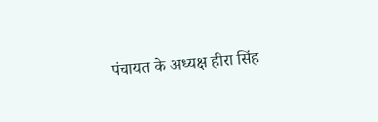पंचायत के अध्यक्ष हीरा सिंह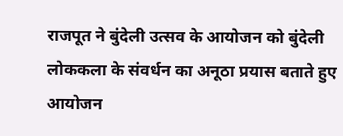राजपूत ने बुंदेली उत्सव के आयोजन को बुंदेली लोककला के संवर्धन का अनूठा प्रयास बताते हुए आयोजन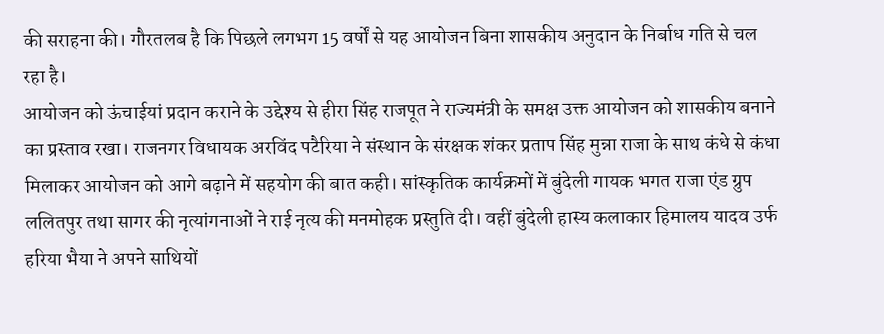की सराहना की। गौरतलब है कि पिछले लगभग 15 वर्षों से यह आयोजन बिना शासकीय अनुदान के निर्बाध गति से चल रहा है।
आयोजन को ऊंचाईयां प्रदान कराने के उद्देश्य से हीरा सिंह राजपूत ने राज्यमंत्री के समक्ष उक्त आयोजन को शासकीय बनाने का प्रस्ताव रखा। राजनगर विधायक अरविंद पटैरिया ने संस्थान के संरक्षक शंकर प्रताप सिंह मुन्ना राजा के साथ कंधे से कंधा मिलाकर आयोजन को आगे बढ़ाने में सहयोग की बात कही। सांस्कृतिक कार्यक्रमों में बुंदेली गायक भगत राजा एंड ग्रुप ललितपुर तथा सागर की नृत्यांगनाओं ने राई नृत्य की मनमोहक प्रस्तुति दी। वहीं बुंदेली हास्य कलाकार हिमालय यादव उर्फ हरिया भैया ने अपने साथियों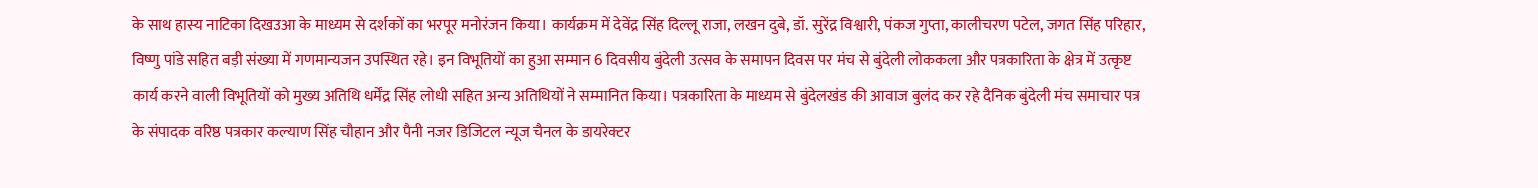के साथ हास्य नाटिका दिखउआ के माध्यम से दर्शकों का भरपूर मनोरंजन किया। कार्यक्रम में देवेंद्र सिंह दिल्लू राजा, लखन दुबे, डॉ. सुरेंद्र विश्वारी, पंकज गुप्ता, कालीचरण पटेल, जगत सिंह परिहार, विष्णु पांडे सहित बड़ी संख्या में गणमान्यजन उपस्थित रहे। इन विभूतियों का हुआ सम्मान 6 दिवसीय बुंदेली उत्सव के समापन दिवस पर मंच से बुंदेली लोककला और पत्रकारिता के क्षेत्र में उत्कृष्ट कार्य करने वाली विभूतियों को मुख्य अतिथि धर्मेंद्र सिंह लोधी सहित अन्य अतिथियों ने सम्मानित किया। पत्रकारिता के माध्यम से बुंदेलखंड की आवाज बुलंद कर रहे दैनिक बुंदेली मंच समाचार पत्र के संपादक वरिष्ठ पत्रकार कल्याण सिंह चौहान और पैनी नजर डिजिटल न्यूज चैनल के डायरेक्टर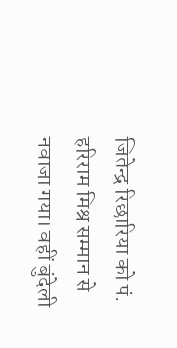जितेन्द्र रिछारिया को पं. हरिराम मिश्र सम्मान से नवाजा गया। वहीं बुंदेली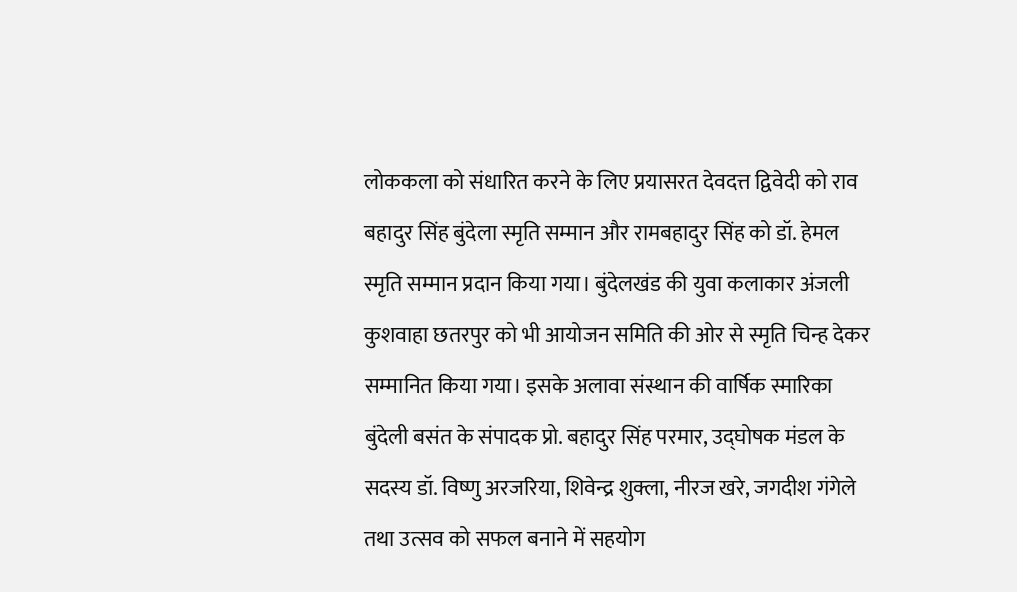लोककला को संधारित करने के लिए प्रयासरत देवदत्त द्विवेदी को राव बहादुर सिंह बुंदेला स्मृति सम्मान और रामबहादुर सिंह को डॉ. हेमल स्मृति सम्मान प्रदान किया गया। बुंदेलखंड की युवा कलाकार अंजली कुशवाहा छतरपुर को भी आयोजन समिति की ओर से स्मृति चिन्ह देकर सम्मानित किया गया। इसके अलावा संस्थान की वार्षिक स्मारिका बुंदेली बसंत के संपादक प्रो. बहादुर सिंह परमार, उद्घोषक मंडल के सदस्य डॉ. विष्णु अरजरिया, शिवेन्द्र शुक्ला, नीरज खरे, जगदीश गंगेले तथा उत्सव को सफल बनाने में सहयोग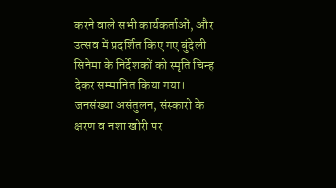करने वाले सभी कार्यकर्ताओं, और उत्सव में प्रदर्शित किए गए बुंदेली सिनेमा के निर्देशकों को स्मृति चिन्ह देकर सम्मानित किया गया।
जनसंख्या असंतुलन, संस्कारो के क्षरण व नशा खोरी पर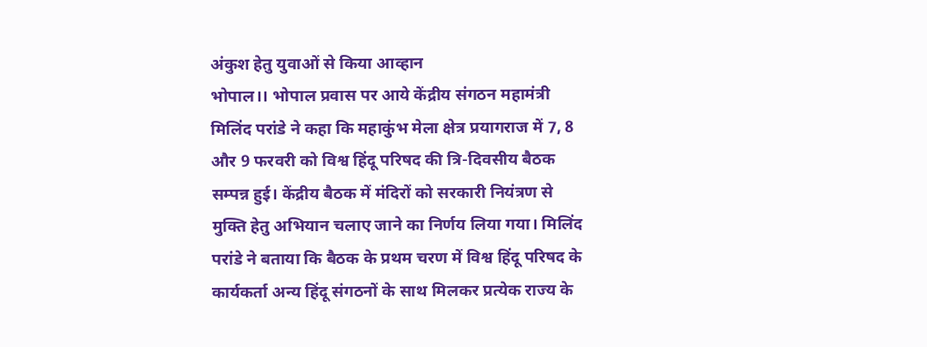अंकुश हेतु युवाओं से किया आव्हान
भोपाल।। भोपाल प्रवास पर आये केंद्रीय संगठन महामंत्री मिलिंद परांडे ने कहा कि महाकुंभ मेला क्षेत्र प्रयागराज में 7, 8 और 9 फरवरी को विश्व हिंदू परिषद की त्रि-दिवसीय बैठक सम्पन्न हुई। केंद्रीय बैठक में मंदिरों को सरकारी नियंत्रण से मुक्ति हेतु अभियान चलाए जाने का निर्णय लिया गया। मिलिंद परांडे ने बताया कि बैठक के प्रथम चरण में विश्व हिंदू परिषद के कार्यकर्ता अन्य हिंदू संगठनों के साथ मिलकर प्रत्येक राज्य के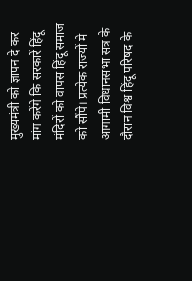मुख्यमंत्री को ज्ञापन दे कर मांग करेंगे कि सरकारें हिंदू मंदिरों को वापस हिंदू समाज को सौंपे। प्रत्येक राज्यों मे आगामी विधानसभा सत्र के दौरान विश्व हिंदू परिषद के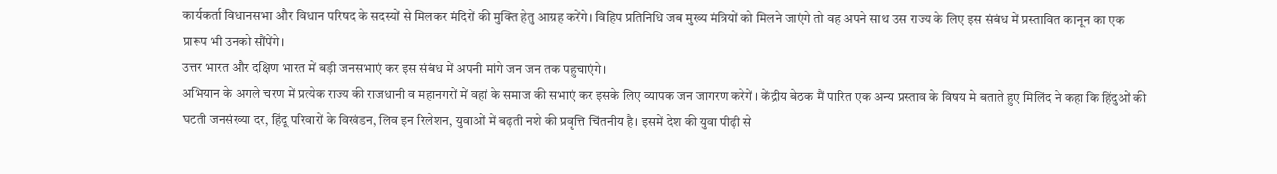कार्यकर्ता विधानसभा और विधान परिषद के सदस्यों से मिलकर मंदिरों की मुक्ति हेतु आग्रह करेंगे। विहिप प्रतिनिधि जब मुख्य मंत्रियों को मिलने जाएंगे तो वह अपने साथ उस राज्य के लिए इस संबंध में प्रस्तावित कानून का एक प्रारूप भी उनको सौंपेंगे।
उत्तर भारत और दक्षिण भारत में बड़ी जनसभाएं कर इस संबंध में अपनी मांगे जन जन तक पहुचाएंगे।
अभियान के अगले चरण में प्रत्येक राज्य की राजधानी व महानगरों में वहां के समाज की सभाएं कर इसके लिए व्यापक जन जागरण करेगें । केंद्रीय बेठक मैं पारित एक अन्य प्रस्ताव के विषय मे बताते हुए मिलिंद ने कहा कि हिंदुओं की घटती जनसंख्या दर, हिंदू परिवारों के विखंडन, लिव इन रिलेशन, युवाओं में बढ़ती नशे की प्रवृत्ति चिंतनीय है। इसमें देश की युवा पीढ़ी से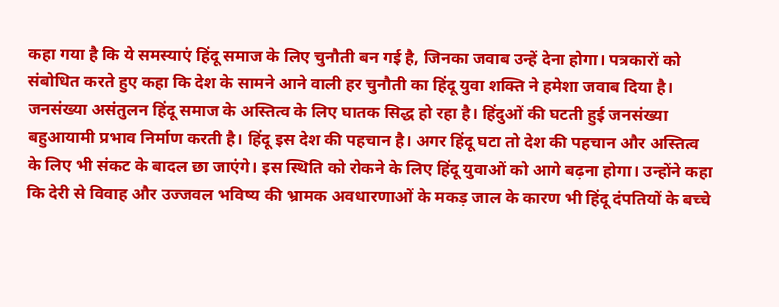कहा गया है कि ये समस्याएं हिंदू समाज के लिए चुनौती बन गई है, जिनका जवाब उन्हें देना होगा। पत्रकारों को संबोधित करते हुए कहा कि देश के सामने आने वाली हर चुनौती का हिंदू युवा शक्ति ने हमेशा जवाब दिया है। जनसंख्या असंतुलन हिंदू समाज के अस्तित्व के लिए घातक सिद्ध हो रहा है। हिंदुओं की घटती हुई जनसंख्या बहुआयामी प्रभाव निर्माण करती है। हिंदू इस देश की पहचान है। अगर हिंदू घटा तो देश की पहचान और अस्तित्व के लिए भी संकट के बादल छा जाएंगे। इस स्थिति को रोकने के लिए हिंदू युवाओं को आगे बढ़ना होगा। उन्होंने कहा कि देरी से विवाह और उज्जवल भविष्य की भ्रामक अवधारणाओं के मकड़ जाल के कारण भी हिंदू दंपतियों के बच्चे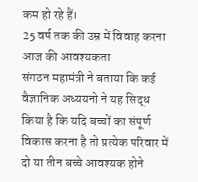कम हो रहे हैं।
25 वर्ष तक की उम्र में विवाह करना आज की आवश्यकता
संगठन महामंत्री ने बताया कि कई वैज्ञानिक अध्ययनो ने यह सिद्ध किया है कि यदि बच्चों का संपूर्ण विकास करना है तो प्रत्येक परिवार में दो या तीन बच्चे आवश्यक होने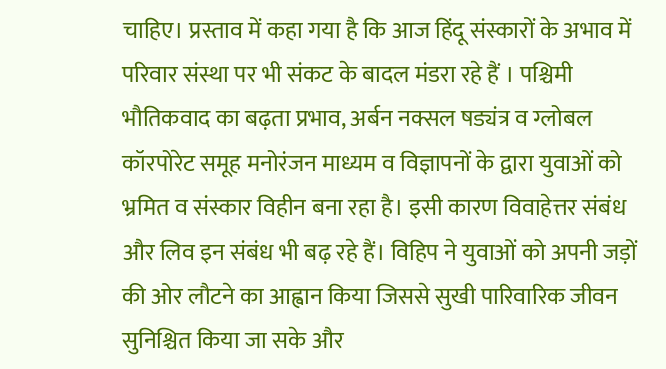चाहिए। प्रस्ताव में कहा गया है कि आज हिंदू संस्कारों के अभाव में परिवार संस्था पर भी संकट के बादल मंडरा रहे हैं । पश्चिमी भौतिकवाद का बढ़ता प्रभाव, अर्बन नक्सल षड्यंत्र व ग्लोबल कॉरपोरेट समूह मनोरंजन माध्यम व विज्ञापनों के द्वारा युवाओं को भ्रमित व संस्कार विहीन बना रहा है। इसी कारण विवाहेत्तर संबंध और लिव इन संबंध भी बढ़ रहे हैं। विहिप ने युवाओं को अपनी जड़ों की ओर लौटने का आह्वान किया जिससे सुखी पारिवारिक जीवन सुनिश्चित किया जा सके और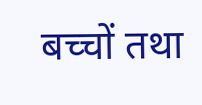बच्चों तथा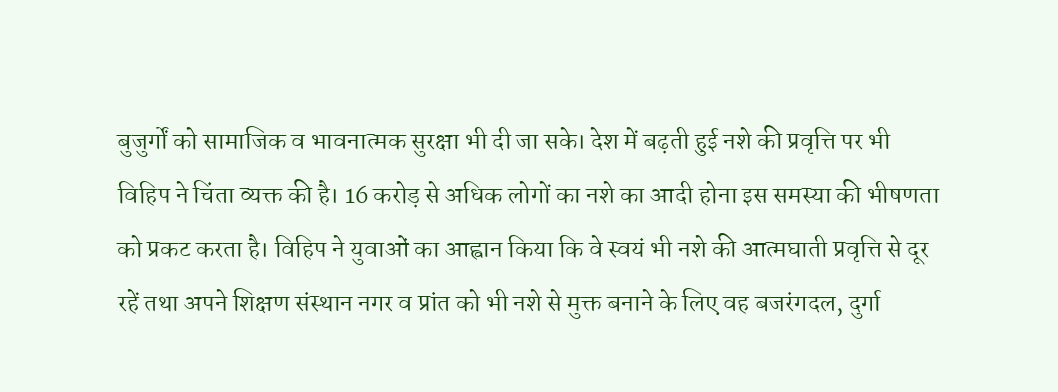बुजुर्गों को सामाजिक व भावनात्मक सुरक्षा भी दी जा सके। देश में बढ़ती हुई नशे की प्रवृत्ति पर भी विहिप ने चिंता व्यक्त की है। 16 करोड़ से अधिक लोगों का नशे का आदी होना इस समस्या की भीषणता को प्रकट करता है। विहिप ने युवाओं का आह्वान किया कि वे स्वयं भी नशे की आत्मघाती प्रवृत्ति से दूर रहें तथा अपने शिक्षण संस्थान नगर व प्रांत को भी नशे से मुक्त बनाने के लिए वह बजरंगदल, दुर्गा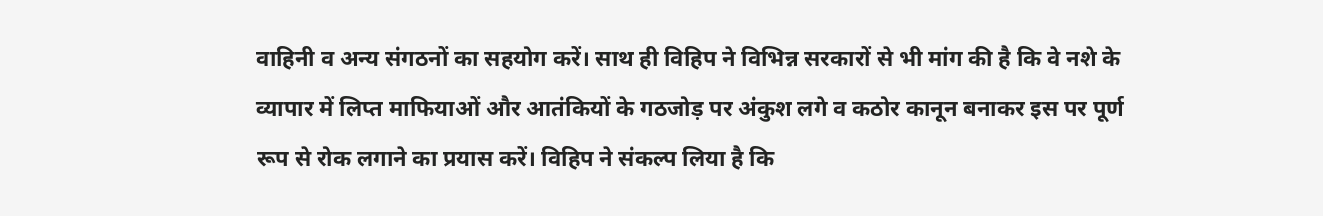वाहिनी व अन्य संगठनों का सहयोग करें। साथ ही विहिप ने विभिन्न सरकारों से भी मांग की है कि वे नशे के व्यापार में लिप्त माफियाओं और आतंकियों के गठजोड़ पर अंकुश लगे व कठोर कानून बनाकर इस पर पूर्ण रूप से रोक लगाने का प्रयास करें। विहिप ने संकल्प लिया है कि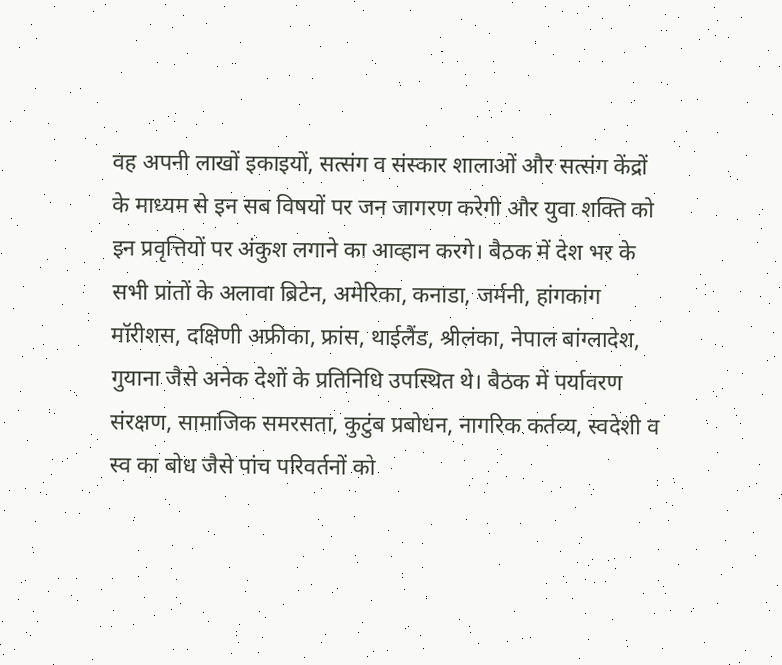वह अपनी लाखों इकाइयों, सत्संग व संस्कार शालाओं और सत्संग केंद्रों के माध्यम से इन सब विषयों पर जन जागरण करेगी और युवा शक्ति को इन प्रवृत्तियों पर अंकुश लगाने का आव्हान करगे। बैठक में देश भर के सभी प्रांतों के अलावा ब्रिटेन, अमेरिका, कनाडा, जर्मनी, हांगकांग मॉरीशस, दक्षिणी अफ्रीका, फ्रांस, थाईलैंड, श्रीलंका, नेपाल बांग्लादेश, गुयाना जैसे अनेक देशों के प्रतिनिधि उपस्थित थे। बैठक में पर्यावरण संरक्षण, सामाजिक समरसता, कुटुंब प्रबोधन, नागरिक कर्तव्य, स्वदेशी व स्व का बोध जैसे पांच परिवर्तनों को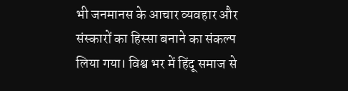भी जनमानस के आचार व्यवहार और संस्कारों का हिस्सा बनाने का संकल्प लिया गया। विश्व भर में हिंदू समाज से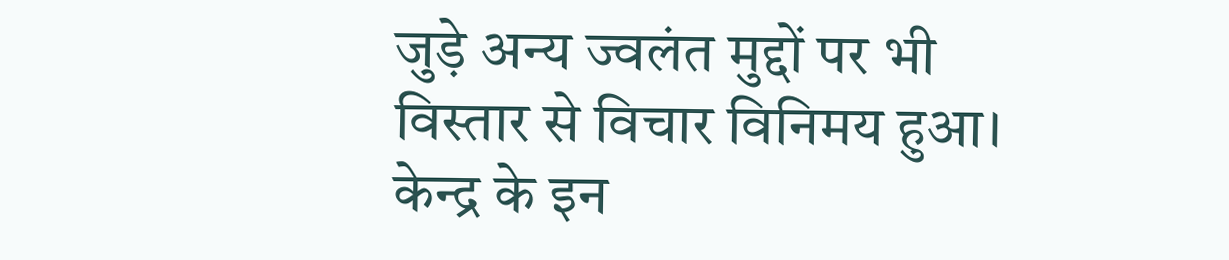जुड़े अन्य ज्वलंत मुद्दों पर भी विस्तार से विचार विनिमय हुआ। केन्द्र के इन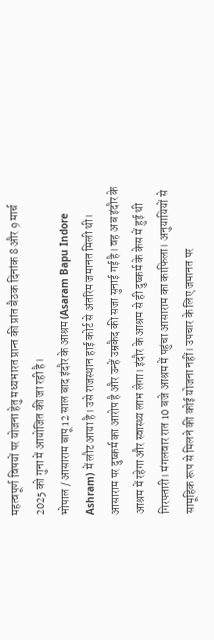महत्वपूर्ण विषयों पर योजना हेतु मध्यभारत प्रान्त की प्रांत बैठक दिनांक 8 और 9 मार्च 2025 को गुना में आयोजित की जा रही है।
भोपाल / आसाराम बापू 12 साल बाद इंदौर के आश्रम(Asaram Bapu Indore Ashram) में लौट आया है। उसे राजस्थान हाई कोर्ट से अंतरिम जमानत मिली थी। आसाराम पर दुष्कर्म का आरोप है और उन्हें उम्रकैद की सजा सुनाई गई है। वह अब इंदौर के आश्रम में रहेगा और स्वास्थ्य लाभ लेगा। इंदौर के आश्रम से ही दुष्कर्म के केस में हुई थी गिरफ्तारी। मंगलवार रात 10 बजे आश्रम में पहुंचा आसाराम का काफिला। अनुयायियों से सामूहिक रूप से मिलने की कोई योजना नहीं। उपचार के लिए जमानत पर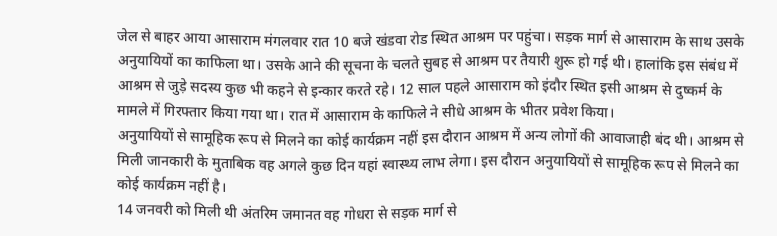जेल से बाहर आया आसाराम मंगलवार रात 10 बजे खंडवा रोड स्थित आश्रम पर पहुंचा। सड़क मार्ग से आसाराम के साथ उसके अनुयायियों का काफिला था। उसके आने की सूचना के चलते सुबह से आश्रम पर तैयारी शुरू हो गई थी। हालांकि इस संबंध में आश्रम से जुड़े सदस्य कुछ भी कहने से इन्कार करते रहे। 12 साल पहले आसाराम को इंदौर स्थित इसी आश्रम से दुष्कर्म के मामले में गिरफ्तार किया गया था। रात में आसाराम के काफिले ने सीधे आश्रम के भीतर प्रवेश किया।
अनुयायियों से सामूहिक रूप से मिलने का कोई कार्यक्रम नहीं इस दौरान आश्रम में अन्य लोगों की आवाजाही बंद थी। आश्रम से मिली जानकारी के मुताबिक वह अगले कुछ दिन यहां स्वास्थ्य लाभ लेगा। इस दौरान अनुयायियों से सामूहिक रूप से मिलने का कोई कार्यक्रम नहीं है।
14 जनवरी को मिली थी अंतरिम जमानत वह गोधरा से सड़क मार्ग से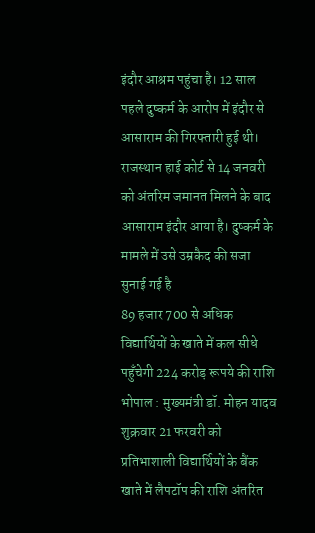इंदौर आश्रम पहुंचा है। 12 साल पहले दुष्कर्म के आरोप में इंदौर से आसाराम की गिरफ्तारी हुई थी। राजस्थान हाई कोर्ट से 14 जनवरी को अंतरिम जमानत मिलने के बाद आसाराम इंदौर आया है। दुष्कर्म के मामले में उसे उम्रकैद की सजा सुनाई गई है
89 हजार 700 से अधिक विद्यार्थियों के खाते में कल सीधे पहुँचेगी 224 करोड़ रूपये की राशि
भोपाल : मुख्यमंत्री डॉ. मोहन यादव शुक्रवार 21 फरवरी को प्रतिभाशाली विद्यार्थियों के बैंक खाते में लैपटॉप की राशि अंतरित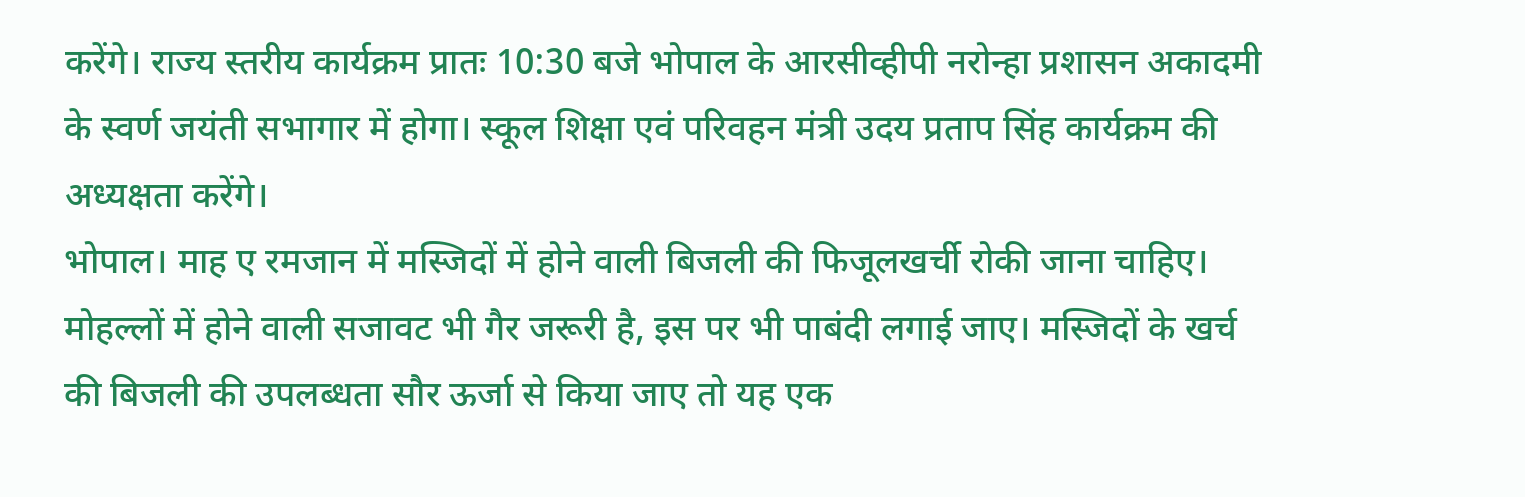करेंगे। राज्य स्तरीय कार्यक्रम प्रातः 10:30 बजे भोपाल के आरसीव्हीपी नरोन्हा प्रशासन अकादमी के स्वर्ण जयंती सभागार में होगा। स्कूल शिक्षा एवं परिवहन मंत्री उदय प्रताप सिंह कार्यक्रम की अध्यक्षता करेंगे।
भोपाल। माह ए रमजान में मस्जिदों में होने वाली बिजली की फिजूलखर्ची रोकी जाना चाहिए। मोहल्लों में होने वाली सजावट भी गैर जरूरी है, इस पर भी पाबंदी लगाई जाए। मस्जिदों के खर्च की बिजली की उपलब्धता सौर ऊर्जा से किया जाए तो यह एक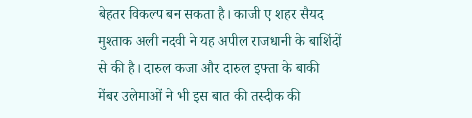बेहतर विकल्प बन सकता है। काजी ए शहर सैयद मुश्ताक अली नदवी ने यह अपील राजधानी के बाशिंदों से की है। दारुल कजा और दारुल इफ्ता के बाकी मेंबर उलेमाओं ने भी इस बात की तस्दीक की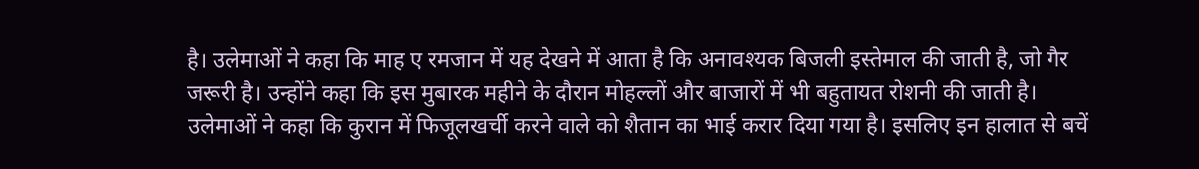है। उलेमाओं ने कहा कि माह ए रमजान में यह देखने में आता है कि अनावश्यक बिजली इस्तेमाल की जाती है, जो गैर जरूरी है। उन्होंने कहा कि इस मुबारक महीने के दौरान मोहल्लों और बाजारों में भी बहुतायत रोशनी की जाती है। उलेमाओं ने कहा कि कुरान में फिजूलखर्ची करने वाले को शैतान का भाई करार दिया गया है। इसलिए इन हालात से बचें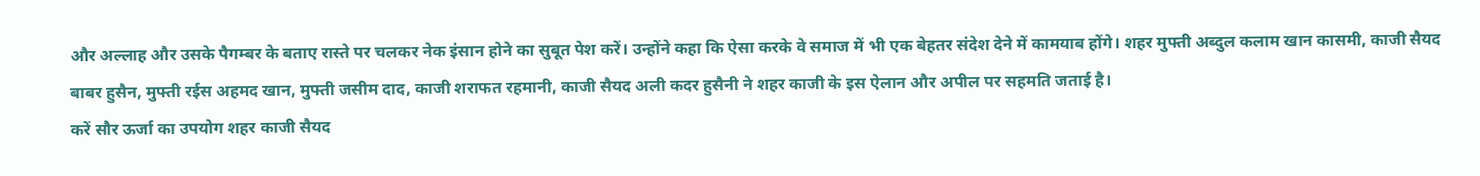और अल्लाह और उसके पैगम्बर के बताए रास्ते पर चलकर नेक इंसान होने का सुबूत पेश करें। उन्होंने कहा कि ऐसा करके वे समाज में भी एक बेहतर संदेश देने में कामयाब होंगे। शहर मुफ्ती अब्दुल कलाम खान कासमी, काजी सैयद बाबर हुसैन, मुफ्ती रईस अहमद खान, मुफ्ती जसीम दाद, काजी शराफत रहमानी, काजी सैयद अली कदर हुसैनी ने शहर काजी के इस ऐलान और अपील पर सहमति जताई है।
करें सौर ऊर्जा का उपयोग शहर काजी सैयद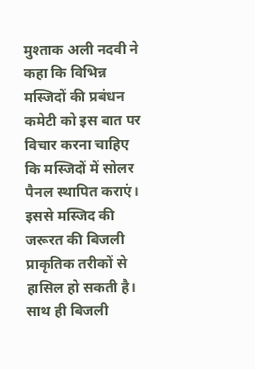मुश्ताक अली नदवी ने कहा कि विभिन्न मस्जिदों की प्रबंधन कमेटी को इस बात पर विचार करना चाहिए कि मस्जिदों में सोलर पैनल स्थापित कराएं। इससे मस्जिद की जरूरत की बिजली प्राकृतिक तरीकों से हासिल हो सकती है। साथ ही बिजली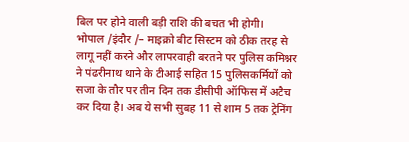बिल पर होने वाली बड़ी राशि की बचत भी होगी।
भोपाल /इंदौर /– माइक्रो बीट सिस्टम को ठीक तरह से लागू नहीं करने और लापरवाही बरतने पर पुलिस कमिश्नर ने पंढरीनाथ थाने के टीआई सहित 15 पुलिसकर्मियों को सजा के तौर पर तीन दिन तक डीसीपी ऑफिस में अटैच कर दिया है। अब ये सभी सुबह 11 से शाम 5 तक ट्रेनिंग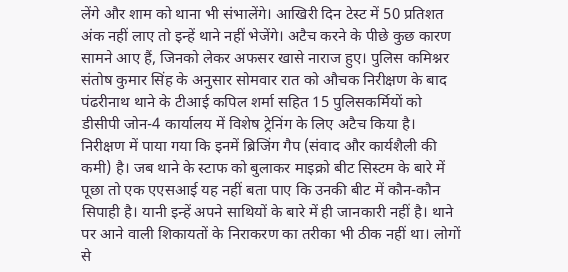लेंगे और शाम को थाना भी संभालेंगे। आखिरी दिन टेस्ट में 50 प्रतिशत अंक नहीं लाए तो इन्हें थाने नहीं भेजेंगे। अटैच करने के पीछे कुछ कारण सामने आए हैं, जिनको लेकर अफसर खासे नाराज हुए। पुलिस कमिश्नर संतोष कुमार सिंह के अनुसार सोमवार रात को औचक निरीक्षण के बाद पंढरीनाथ थाने के टीआई कपिल शर्मा सहित 15 पुलिसकर्मियों को डीसीपी जोन-4 कार्यालय में विशेष ट्रेनिंग के लिए अटैच किया है। निरीक्षण में पाया गया कि इनमें ब्रिजिंग गैप (संवाद और कार्यशैली की कमी) है। जब थाने के स्टाफ को बुलाकर माइक्रो बीट सिस्टम के बारे में पूछा तो एक एएसआई यह नहीं बता पाए कि उनकी बीट में कौन-कौन सिपाही है। यानी इन्हें अपने साथियों के बारे में ही जानकारी नहीं है। थाने पर आने वाली शिकायतों के निराकरण का तरीका भी ठीक नहीं था। लोगों से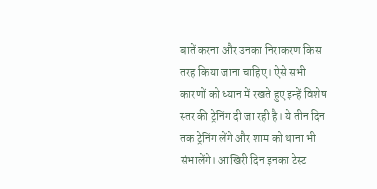बातें करना और उनका निराकरण किस तरह किया जाना चाहिए। ऐसे सभी कारणों को ध्यान में रखते हुए इन्हें विशेष स्तर की ट्रेनिंग दी जा रही है। ये तीन दिन तक ट्रेनिंग लेंगे और शाम को थाना भी संभालेंगे। आखिरी दिन इनका टेस्ट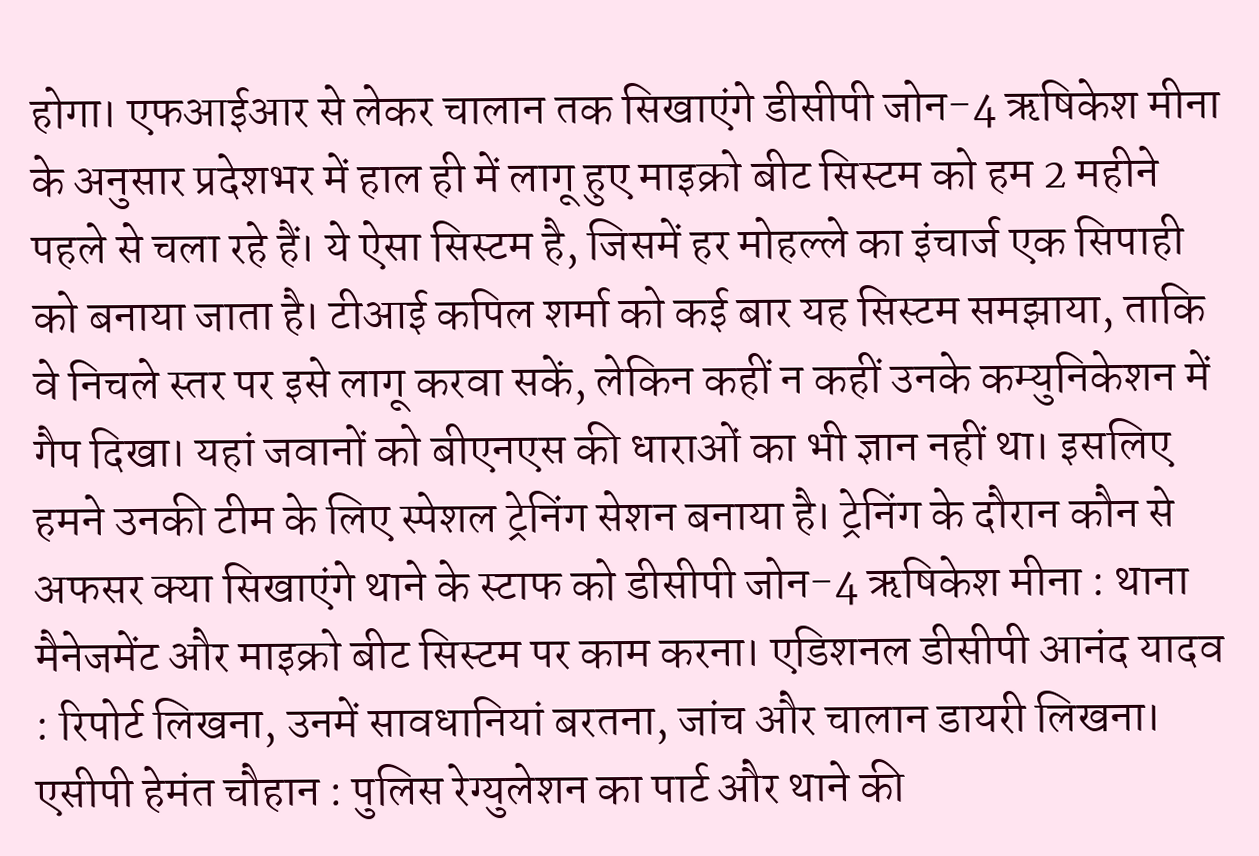होगा। एफआईआर से लेकर चालान तक सिखाएंगे डीसीपी जोन-4 ऋषिकेश मीना के अनुसार प्रदेशभर में हाल ही में लागू हुए माइक्रो बीट सिस्टम को हम 2 महीने पहले से चला रहे हैं। ये ऐसा सिस्टम है, जिसमें हर मोहल्ले का इंचार्ज एक सिपाही को बनाया जाता है। टीआई कपिल शर्मा को कई बार यह सिस्टम समझाया, ताकि वे निचले स्तर पर इसे लागू करवा सकें, लेकिन कहीं न कहीं उनके कम्युनिकेशन में गैप दिखा। यहां जवानों को बीएनएस की धाराओं का भी ज्ञान नहीं था। इसलिए हमने उनकी टीम के लिए स्पेशल ट्रेनिंग सेशन बनाया है। ट्रेनिंग के दौरान कौन से अफसर क्या सिखाएंगे थाने के स्टाफ को डीसीपी जोन-4 ऋषिकेश मीना : थाना मैनेजमेंट और माइक्रो बीट सिस्टम पर काम करना। एडिशनल डीसीपी आनंद यादव : रिपोर्ट लिखना, उनमें सावधानियां बरतना, जांच और चालान डायरी लिखना। एसीपी हेमंत चौहान : पुलिस रेग्युलेशन का पार्ट और थाने की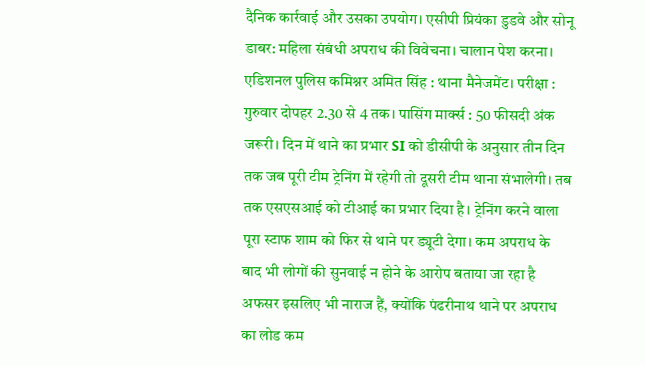दैनिक कार्रवाई और उसका उपयोग। एसीपी प्रियंका डुडवे और सोनू डाबर: महिला संबंधी अपराध की विवेचना। चालान पेश करना। एडिशनल पुलिस कमिश्नर अमित सिंह : थाना मैनेजमेंट। परीक्षा : गुरुवार दोपहर 2.30 से 4 तक। पासिंग मार्क्स : 50 फीसदी अंक जरूरी। दिन में थाने का प्रभार SI को डीसीपी के अनुसार तीन दिन तक जब पूरी टीम ट्रेनिंग में रहेगी तो दूसरी टीम थाना संभालेगी। तब तक एसएसआई को टीआई का प्रभार दिया है। ट्रेनिंग करने वाला पूरा स्टाफ शाम को फिर से थाने पर ड्यूटी देगा। कम अपराध के बाद भी लोगों की सुनवाई न होने के आरोप बताया जा रहा है अफसर इसलिए भी नाराज हैं, क्योंकि पंढरीनाथ थाने पर अपराध का लोड कम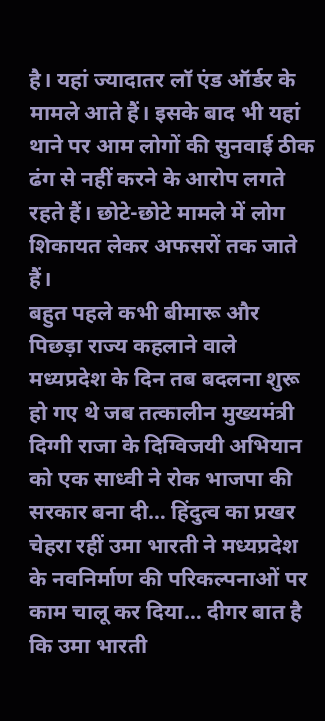है। यहां ज्यादातर लॉ एंड ऑर्डर के मामले आते हैं। इसके बाद भी यहां थाने पर आम लोगों की सुनवाई ठीक ढंग से नहीं करने के आरोप लगते रहते हैं। छोटे-छोटे मामले में लोग शिकायत लेकर अफसरों तक जाते हैं।
बहुत पहले कभी बीमारू और पिछड़ा राज्य कहलाने वाले मध्यप्रदेश के दिन तब बदलना शुरू हो गए थे जब तत्कालीन मुख्यमंत्री दिग्गी राजा के दिग्विजयी अभियान को एक साध्वी ने रोक भाजपा की सरकार बना दी… हिंदुत्व का प्रखर चेहरा रहीं उमा भारती ने मध्यप्रदेश के नवनिर्माण की परिकल्पनाओं पर काम चालू कर दिया… दीगर बात है कि उमा भारती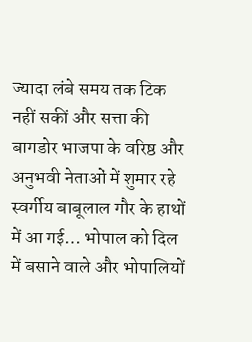ज्यादा लंबे समय तक टिक नहीं सकीं और सत्ता की बागडोर भाजपा के वरिष्ठ और अनुभवी नेताओं में शुमार रहे स्वर्गीय बाबूलाल गौर के हाथों में आ गई… भोपाल को दिल में बसाने वाले और भोपालियों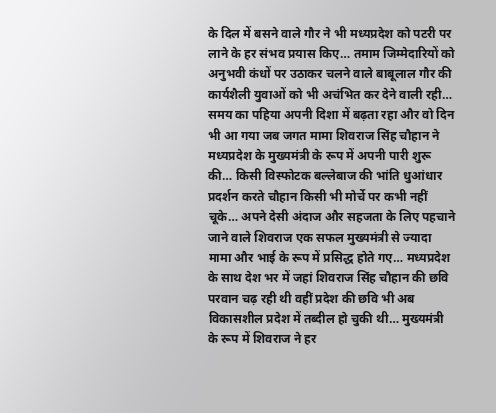के दिल में बसने वाले गौर ने भी मध्यप्रदेश को पटरी पर लाने के हर संभव प्रयास किए… तमाम जिम्मेदारियों को अनुभवी कंधों पर उठाकर चलने वाले बाबूलाल गौर की कार्यशैली युवाओं को भी अचंभित कर देने वाली रही… समय का पहिया अपनी दिशा में बढ़ता रहा और वो दिन भी आ गया जब जगत मामा शिवराज सिंह चौहान ने मध्यप्रदेश के मुख्यमंत्री के रूप में अपनी पारी शुरू की… किसी विस्फोटक बल्लेबाज की भांति धुआंधार प्रदर्शन करते चौहान किसी भी मोर्चे पर कभी नहीं चूके… अपने देसी अंदाज और सहजता के लिए पहचाने जाने वाले शिवराज एक सफल मुख्यमंत्री से ज्यादा मामा और भाई के रूप में प्रसिद्ध होते गए… मध्यप्रदेश के साथ देश भर में जहां शिवराज सिंह चौहान की छवि परवान चढ़ रही थी वहीं प्रदेश की छवि भी अब विकासशील प्रदेश में तब्दील हो चुकी थी… मुख्यमंत्री के रूप में शिवराज ने हर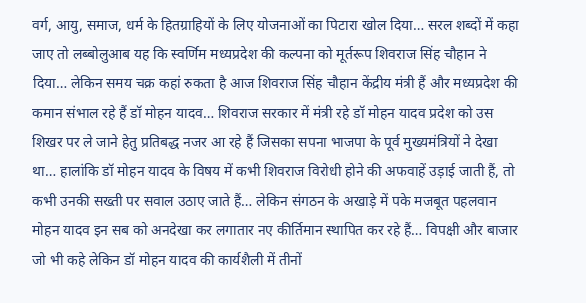वर्ग, आयु, समाज, धर्म के हितग्राहियों के लिए योजनाओं का पिटारा खोल दिया… सरल शब्दों में कहा जाए तो लब्बोलुआब यह कि स्वर्णिम मध्यप्रदेश की कल्पना को मूर्तरूप शिवराज सिंह चौहान ने दिया… लेकिन समय चक्र कहां रुकता है आज शिवराज सिंह चौहान केंद्रीय मंत्री हैं और मध्यप्रदेश की कमान संभाल रहे हैं डॉ मोहन यादव… शिवराज सरकार में मंत्री रहे डॉ मोहन यादव प्रदेश को उस शिखर पर ले जाने हेतु प्रतिबद्ध नजर आ रहे हैं जिसका सपना भाजपा के पूर्व मुख्यमंत्रियों ने देखा था… हालांकि डॉ मोहन यादव के विषय में कभी शिवराज विरोधी होने की अफवाहें उड़ाई जाती हैं, तो कभी उनकी सख्ती पर सवाल उठाए जाते हैं… लेकिन संगठन के अखाड़े में पके मजबूत पहलवान मोहन यादव इन सब को अनदेखा कर लगातार नए कीर्तिमान स्थापित कर रहे हैं… विपक्षी और बाजार जो भी कहे लेकिन डॉ मोहन यादव की कार्यशैली में तीनों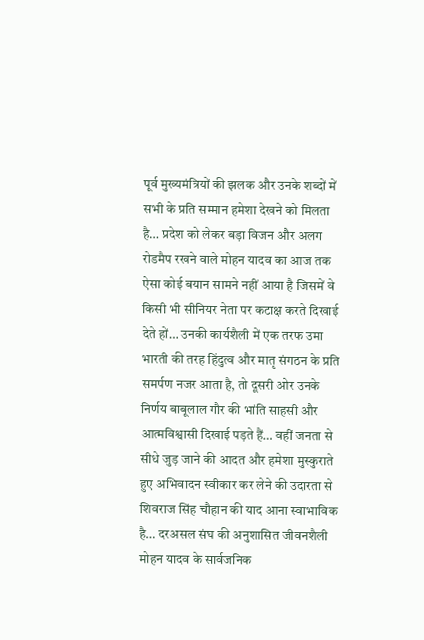पूर्व मुख्यमंत्रियों की झलक और उनके शब्दों में सभी के प्रति सम्मान हमेशा देखने को मिलता है… प्रदेश को लेकर बड़ा विजन और अलग रोडमैप रखने वाले मोहन यादव का आज तक ऐसा कोई बयान सामने नहीं आया है जिसमें वे किसी भी सीनियर नेता पर कटाक्ष करते दिखाई देते हों… उनकी कार्यशैली में एक तरफ उमा भारती की तरह हिंदुत्व और मातृ संगठन के प्रति समर्पण नजर आता है, तो दूसरी ओर उनके निर्णय बाबूलाल गौर की भांति साहसी और आत्मविश्वासी दिखाई पड़ते हैं… वहीं जनता से सीधे जुड़ जाने की आदत और हमेशा मुस्कुराते हुए अभिवादन स्वीकार कर लेने की उदारता से शिवराज सिंह चौहान की याद आना स्वाभाविक है… दरअसल संघ की अनुशासित जीवनशैली मोहन यादव के सार्वजनिक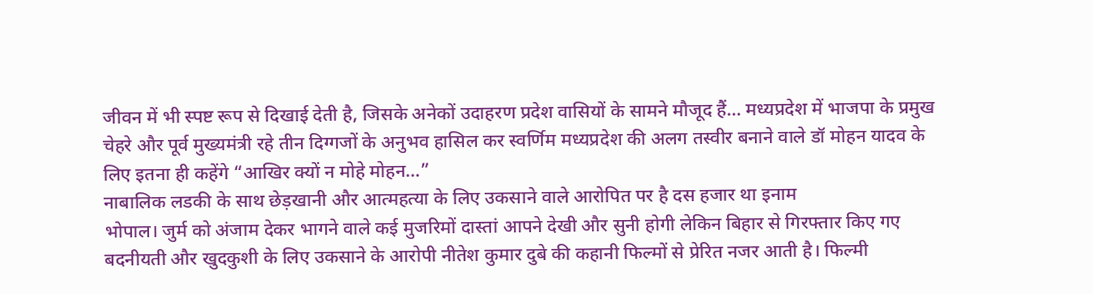जीवन में भी स्पष्ट रूप से दिखाई देती है, जिसके अनेकों उदाहरण प्रदेश वासियों के सामने मौजूद हैं… मध्यप्रदेश में भाजपा के प्रमुख चेहरे और पूर्व मुख्यमंत्री रहे तीन दिग्गजों के अनुभव हासिल कर स्वर्णिम मध्यप्रदेश की अलग तस्वीर बनाने वाले डॉ मोहन यादव के लिए इतना ही कहेंगे “आखिर क्यों न मोहे मोहन…”
नाबालिक लडकी के साथ छेड़खानी और आत्महत्या के लिए उकसाने वाले आरोपित पर है दस हजार था इनाम
भोपाल। जुर्म को अंजाम देकर भागने वाले कई मुजरिमों दास्तां आपने देखी और सुनी होगी लेकिन बिहार से गिरफ्तार किए गए बदनीयती और खुदकुशी के लिए उकसाने के आरोपी नीतेश कुमार दुबे की कहानी फिल्मों से प्रेरित नजर आती है। फिल्मी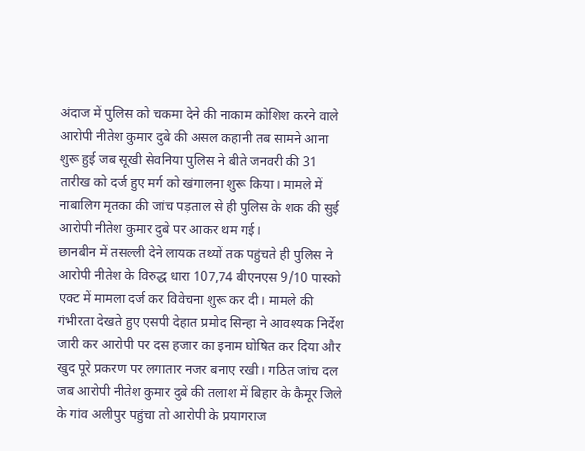अंदाज में पुलिस को चकमा देने की नाकाम कोशिश करने वाले आरोपी नीतेश कुमार दुबे की असल कहानी तब सामने आना शुरू हुई जब सूखी सेवनिया पुलिस ने बीते जनवरी की 31 तारीख को दर्ज हुए मर्ग को खंगालना शुरू किया। मामले में नाबालिग मृतका की जांच पड़ताल से ही पुलिस के शक की सुई आरोपी नीतेश कुमार दुबे पर आकर थम गई।
छानबीन में तसल्ली देने लायक तथ्यों तक पहुंचते ही पुलिस ने आरोपी नीतेश के विरुद्ध धारा 107,74 बीएनएस 9/10 पास्को एक्ट में मामला दर्ज कर विवेचना शुरू कर दी। मामले की गंभीरता देखते हुए एसपी देहात प्रमोद सिन्हा ने आवश्यक निर्देश जारी कर आरोपी पर दस हजार का इनाम घोषित कर दिया और खुद पूरे प्रकरण पर लगातार नजर बनाए रखी। गठित जांच दल जब आरोपी नीतेश कुमार दुबे की तलाश में बिहार के कैमूर जिले के गांव अलीपुर पहुंचा तो आरोपी के प्रयागराज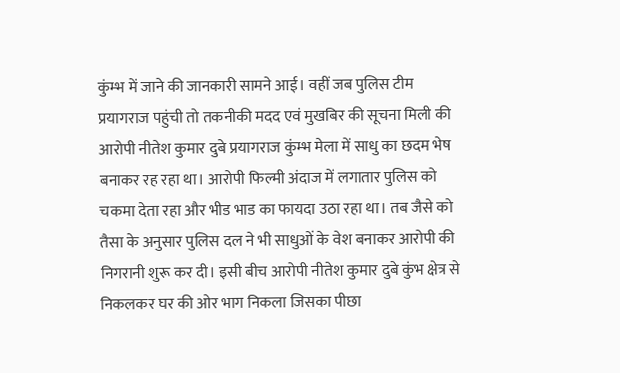कुंम्भ में जाने की जानकारी सामने आई। वहीं जब पुलिस टीम प्रयागराज पहुंची तो तकनीकी मदद एवं मुखबिर की सूचना मिली की आरोपी नीतेश कुमार दुबे प्रयागराज कुंम्भ मेला में साधु का छदम भेष बनाकर रह रहा था। आरोपी फिल्मी अंदाज में लगातार पुलिस को चकमा देता रहा और भीड भाड का फायदा उठा रहा था। तब जैसे को तैसा के अनुसार पुलिस दल ने भी साधुओं के वेश बनाकर आरोपी की निगरानी शुरू कर दी। इसी बीच आरोपी नीतेश कुमार दुबे कुंभ क्षेत्र से निकलकर घर की ओर भाग निकला जिसका पीछा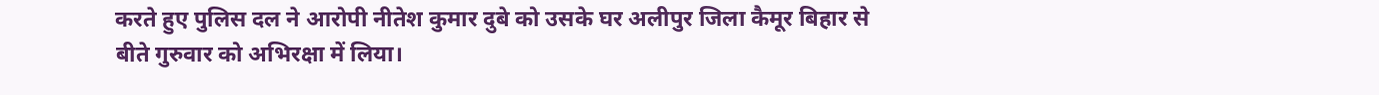करते हुए पुलिस दल ने आरोपी नीतेश कुमार दुबे को उसके घर अलीपुर जिला कैमूर बिहार से बीते गुरुवार को अभिरक्षा में लिया।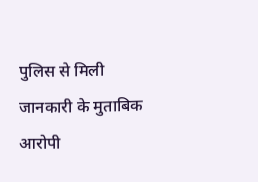पुलिस से मिली जानकारी के मुताबिक आरोपी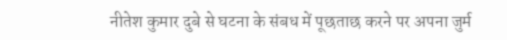नीतेश कुमार दुबे से घटना के संबध में पूछताछ करने पर अपना जुर्म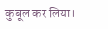कुबूल कर लिया।